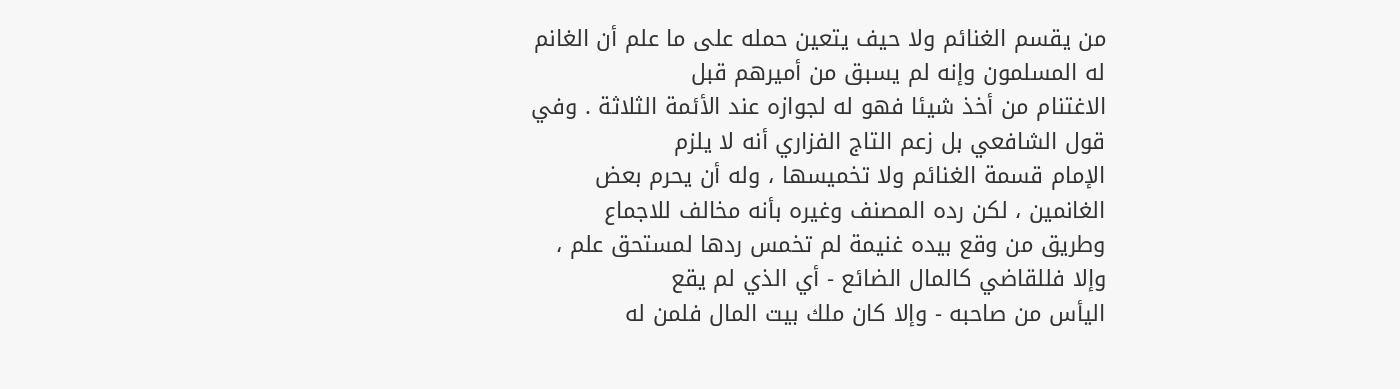من يقسم الغنائم ولا حيف يتعين حمله على ما علم أن الغانم له المسلمون وإنه لم يسبق من أميرهم قبل
الاغتنام من أخذ شيئا فهو له لجوازه عند الأئمة الثلاثة . وفي قول الشافعي بل زعم التاج الفزاري أنه لا يلزم
الإمام قسمة الغنائم ولا تخميسها ، وله أن يحرم بعض الغانمين ، لكن رده المصنف وغيره بأنه مخالف للاجماع
وطريق من وقع بيده غنيمة لم تخمس ردها لمستحق علم ، وإلا فللقاضي كالمال الضائع - أي الذي لم يقع
اليأس من صاحبه - وإلا كان ملك بيت المال فلمن له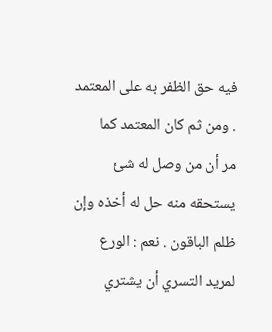فيه حق الظفر به على المعتمد . ومن ثم كان المعتمد كما
مر أن من وصل له شئ يستحقه منه حل له أخذه وإن ظلم الباقون . نعم : الورع لمريد التسري أن يشتري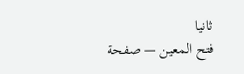ثانيا
فتح المعين — صفحة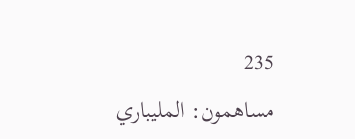235
مساهمون: المليباري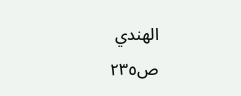الهندي
ص٢٣٥